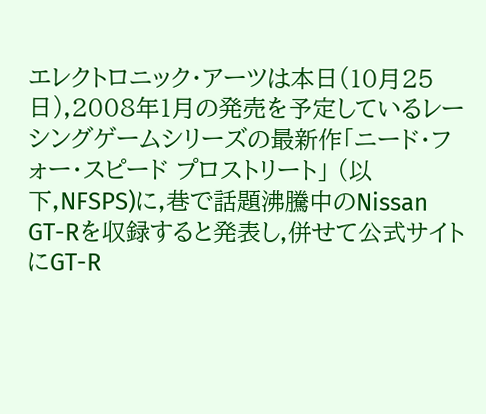エレクトロニック・アーツは本日(10月25日),2008年1月の発売を予定しているレーシングゲームシリーズの最新作「ニード・フォー・スピード プロストリート」 (以下,NFSPS)に,巷で話題沸騰中のNissan GT-Rを収録すると発表し,併せて公式サイトにGT-R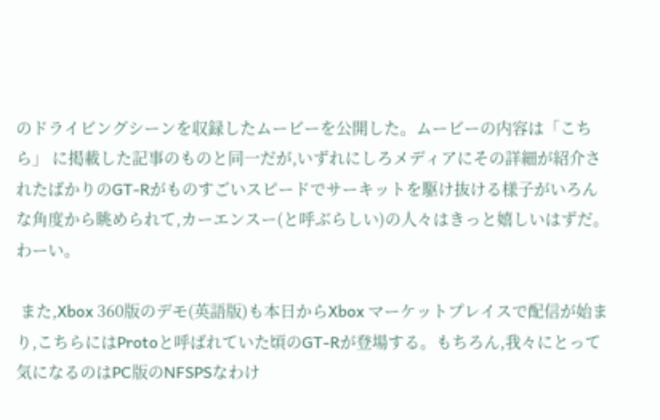のドライビングシーンを収録したムービーを公開した。ムービーの内容は「こちら」 に掲載した記事のものと同一だが,いずれにしろメディアにその詳細が紹介されたばかりのGT-Rがものすごいスピードでサーキットを駆け抜ける様子がいろんな角度から眺められて,カーエンスー(と呼ぶらしい)の人々はきっと嬉しいはずだ。わーい。

 また,Xbox 360版のデモ(英語版)も本日からXbox マーケットプレイスで配信が始まり,こちらにはProtoと呼ばれていた頃のGT-Rが登場する。もちろん,我々にとって気になるのはPC版のNFSPSなわけ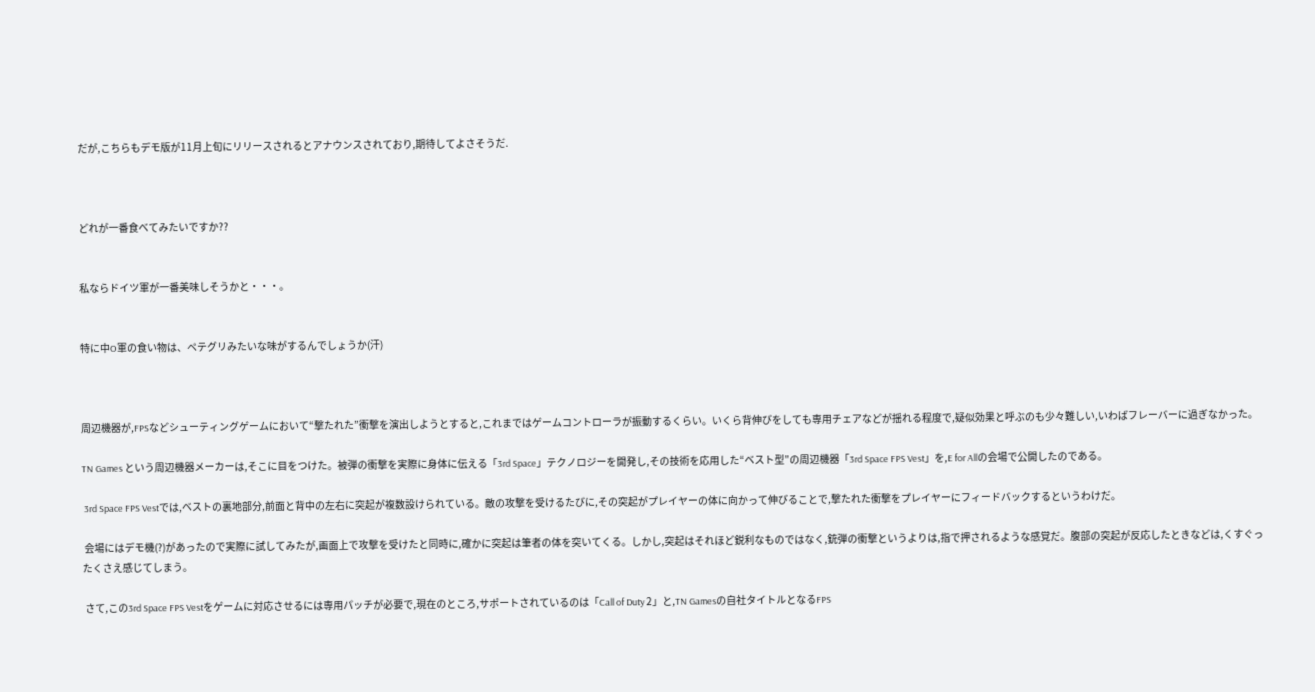だが,こちらもデモ版が11月上旬にリリースされるとアナウンスされており,期待してよさそうだ.



どれが一番食べてみたいですか??


私ならドイツ軍が一番美味しそうかと・・・。


特に中O軍の食い物は、ペテグリみたいな味がするんでしょうか(汗)



周辺機器が,FPSなどシューティングゲームにおいて“撃たれた”衝撃を演出しようとすると,これまではゲームコントローラが振動するくらい。いくら背伸びをしても専用チェアなどが揺れる程度で,疑似効果と呼ぶのも少々難しい,いわばフレーバーに過ぎなかった。

TN Games という周辺機器メーカーは,そこに目をつけた。被弾の衝撃を実際に身体に伝える「3rd Space」テクノロジーを開発し,その技術を応用した“ベスト型”の周辺機器「3rd Space FPS Vest」を,E for Allの会場で公開したのである。

 3rd Space FPS Vestでは,ベストの裏地部分,前面と背中の左右に突起が複数設けられている。敵の攻撃を受けるたびに,その突起がプレイヤーの体に向かって伸びることで,撃たれた衝撃をプレイヤーにフィードバックするというわけだ。

 会場にはデモ機(?)があったので実際に試してみたが,画面上で攻撃を受けたと同時に,確かに突起は筆者の体を突いてくる。しかし,突起はそれほど鋭利なものではなく,銃弾の衝撃というよりは,指で押されるような感覚だ。腹部の突起が反応したときなどは,くすぐったくさえ感じてしまう。

 さて,この3rd Space FPS Vestをゲームに対応させるには専用パッチが必要で,現在のところ,サポートされているのは「Call of Duty 2」と,TN Gamesの自社タイトルとなるFPS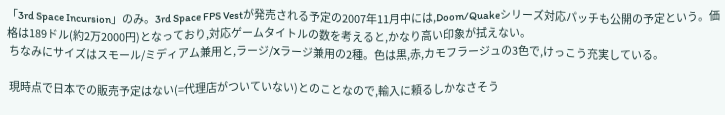「3rd Space Incursion」のみ。3rd Space FPS Vestが発売される予定の2007年11月中には,Doom/Quakeシリーズ対応パッチも公開の予定という。価格は189ドル(約2万2000円)となっており,対応ゲームタイトルの数を考えると,かなり高い印象が拭えない。
 ちなみにサイズはスモール/ミディアム兼用と,ラージ/Xラージ兼用の2種。色は黒,赤,カモフラージュの3色で,けっこう充実している。

 現時点で日本での販売予定はない(=代理店がついていない)とのことなので,輸入に頼るしかなさそう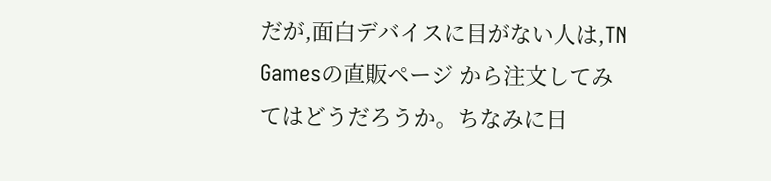だが,面白デバイスに目がない人は,TN Gamesの直販ページ から注文してみてはどうだろうか。ちなみに日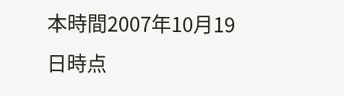本時間2007年10月19日時点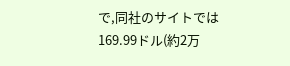で,同社のサイトでは169.99ドル(約2万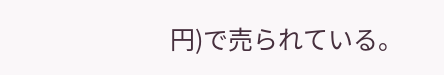円)で売られている。